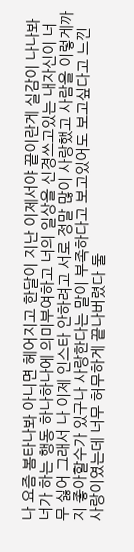나 요즘 봄타나봐 아니면 헤어지고 한달이 지난 이제서야 끝이란게 실감이 나나봐 너가 하는 행동 하나하나에 의미부여하고 너의 일상을 신경쓰고있는 내자신이 너무 싫어 그래서 나 이제 인스타 안하려고 서로 정말 많이 사랑했고 사람을 이렇게까지 좋아할수가 있구나 사랑한다는 말이 부족하다고 보고있어도 보고싶다고 느낀 사랑이였는데 너무 허무하게 끝나버렸다 둘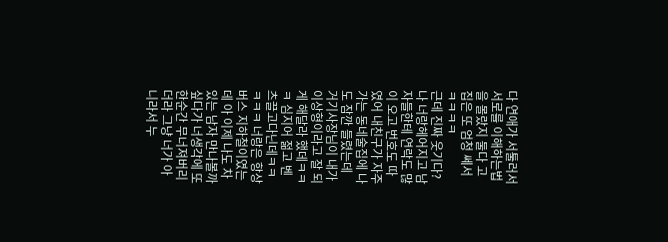다 연애가 서툴러서 서로를 이해하는법을 몰랐지 둘다 고집은 또 엄청 쎄서ㅋㅋㅋㅋ
근데 진짜 웃기다? 나 너랑헤어지고 남자들한테 연락도 많이 오고 번호도 따였어 내친구가 자주가는 동네술집에 나도 잠깐 들렸는데 거기사장님이 내가 이상형이라고 잘 되게 해달라 했데ㅋㅋㅋ 심지어 젊고 벤츠끌고다닌데ㅋㅋㅋㅋㅋ 너랑은 항상 버스 지하철이였는데 아 이제 나도 차있는 남자 만나볼까 싶다가 너생각에 또 한순간 무너져버리더라 그냥 너가 아니라서 누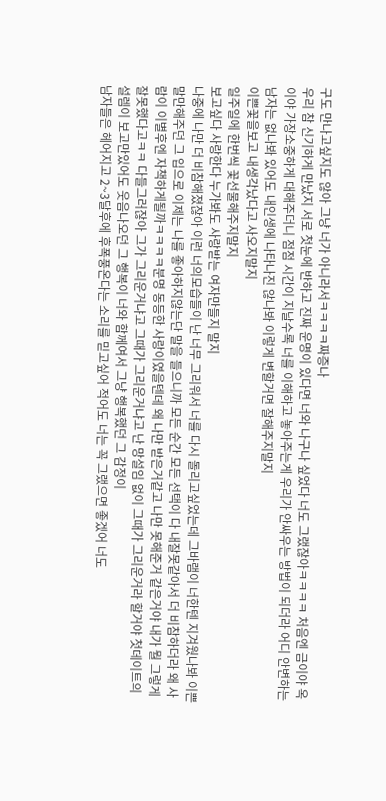구도 만나고싶지도 않아 그냥 너가 아니라서ㅋㅋㅋㅋ짜증나
우리 참 신기하게 만났지 서로 첫눈에 반하고 진짜 운명이 있다면 너와 나구나 싶었다 너도 그랬잖아ㅋㅋㅋㅋ 처음엔 금이야 옥이야 가장소중하게 대해주더니 점점 시간이 지날수록 너를 이해하고 놓아주는게 우리가 안싸우는 방법이 되더라 어디 안변하는 남자는 없나봐 있어도 내인생에 나타나진 않나봐 이렇게 변할거면 잘해주지말지
이쁜꽃을보고 내생각났다고 사오지말지
일주일에 한번씩 꽃선물해주지말지
보고싶다 사랑한다 누가봐도 사랑받는 여자만들지 말지
나중에 나만 더 비참해졌잖아 이런 너의모습들이 난 너무 그리워서 너를 다시 돌리고싶었는데 그바램이 너한텐 지겨웠나봐 이쁜말만해주던 그 입으로 이제는 나를 좋아하지않는단 말을 들으니까 모든 순간 모든 선택이 다 내잘못같아서 더 비참하더라 왜 사람이 이별후엔 자책하게될까ㅋㅋㅋㅋ분명 동등한 사랑이였을텐데 왜 나만 받은거같고 나만 못해준거 같은거야 내가 뭘 그렇게 잘못했다고ㅋㅋ 다들그러잖아 그가 그리운거냐고 그때가 그리운거냐고 난 망설임 없이 그때가 그리운거라 할거야 첫데이트의 설렘이 보고만있어도 웃음나오던 그 행복이 너와 함께여서 그냥 행복했던 그 감정이
남자들은 헤어지고 2~3달후에 후폭풍온다는 소리를 믿고싶어 적어도 너는 꼭 그랬으면 좋겠어 너도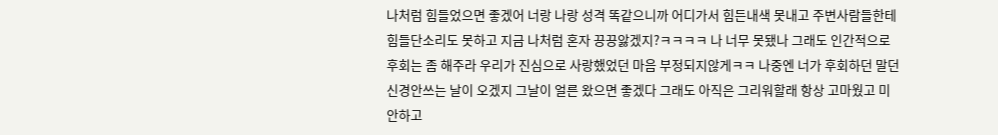나처럼 힘들었으면 좋겠어 너랑 나랑 성격 똑같으니까 어디가서 힘든내색 못내고 주변사람들한테 힘들단소리도 못하고 지금 나처럼 혼자 끙끙앓겠지?ㅋㅋㅋㅋ 나 너무 못됐나 그래도 인간적으로 후회는 좀 해주라 우리가 진심으로 사랑했었던 마음 부정되지않게ㅋㅋ 나중엔 너가 후회하던 말던 신경안쓰는 날이 오겠지 그날이 얼른 왔으면 좋겠다 그래도 아직은 그리워할래 항상 고마웠고 미안하고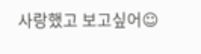사랑했고 보고싶어☺